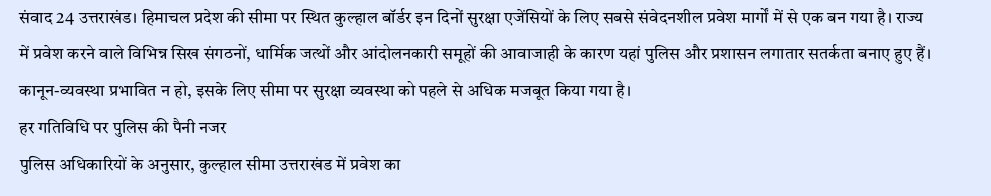संवाद 24 उत्तराखंड। हिमाचल प्रदेश की सीमा पर स्थित कुल्हाल बॉर्डर इन दिनों सुरक्षा एजेंसियों के लिए सबसे संवेदनशील प्रवेश मार्गों में से एक बन गया है। राज्य में प्रवेश करने वाले विभिन्न सिख संगठनों, धार्मिक जत्थों और आंदोलनकारी समूहों की आवाजाही के कारण यहां पुलिस और प्रशासन लगातार सतर्कता बनाए हुए हैं। कानून-व्यवस्था प्रभावित न हो, इसके लिए सीमा पर सुरक्षा व्यवस्था को पहले से अधिक मजबूत किया गया है।
हर गतिविधि पर पुलिस की पैनी नजर
पुलिस अधिकारियों के अनुसार, कुल्हाल सीमा उत्तराखंड में प्रवेश का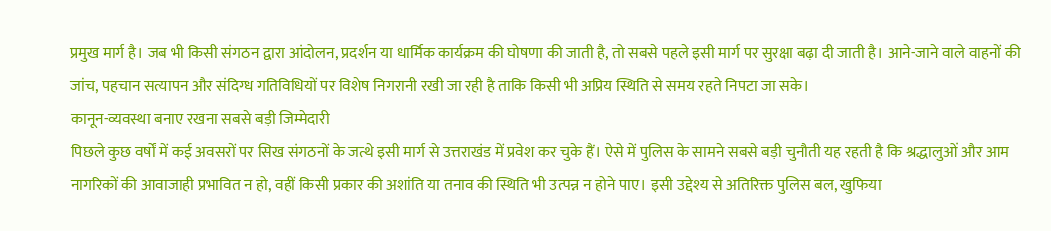प्रमुख मार्ग है। जब भी किसी संगठन द्वारा आंदोलन, प्रदर्शन या धार्मिक कार्यक्रम की घोषणा की जाती है, तो सबसे पहले इसी मार्ग पर सुरक्षा बढ़ा दी जाती है। आने-जाने वाले वाहनों की जांच, पहचान सत्यापन और संदिग्ध गतिविधियों पर विशेष निगरानी रखी जा रही है ताकि किसी भी अप्रिय स्थिति से समय रहते निपटा जा सके।
कानून-व्यवस्था बनाए रखना सबसे बड़ी जिम्मेदारी
पिछले कुछ वर्षों में कई अवसरों पर सिख संगठनों के जत्थे इसी मार्ग से उत्तराखंड में प्रवेश कर चुके हैं। ऐसे में पुलिस के सामने सबसे बड़ी चुनौती यह रहती है कि श्रद्धालुओं और आम नागरिकों की आवाजाही प्रभावित न हो, वहीं किसी प्रकार की अशांति या तनाव की स्थिति भी उत्पन्न न होने पाए। इसी उद्देश्य से अतिरिक्त पुलिस बल, खुफिया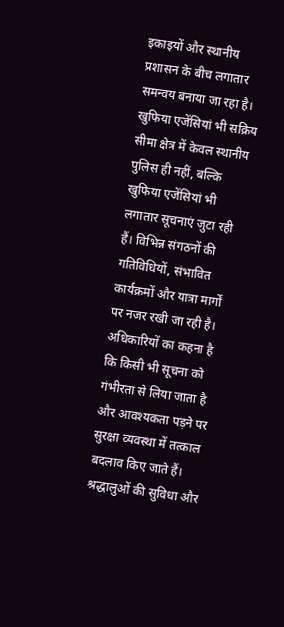इकाइयों और स्थानीय प्रशासन के बीच लगातार समन्वय बनाया जा रहा है।
खुफिया एजेंसियां भी सक्रिय
सीमा क्षेत्र में केवल स्थानीय पुलिस ही नहीं, बल्कि खुफिया एजेंसियां भी लगातार सूचनाएं जुटा रही हैं। विभिन्न संगठनों की गतिविधियों, संभावित कार्यक्रमों और यात्रा मार्गों पर नजर रखी जा रही है। अधिकारियों का कहना है कि किसी भी सूचना को गंभीरता से लिया जाता है और आवश्यकता पड़ने पर सुरक्षा व्यवस्था में तत्काल बदलाव किए जाते हैं।
श्रद्धालुओं की सुविधा और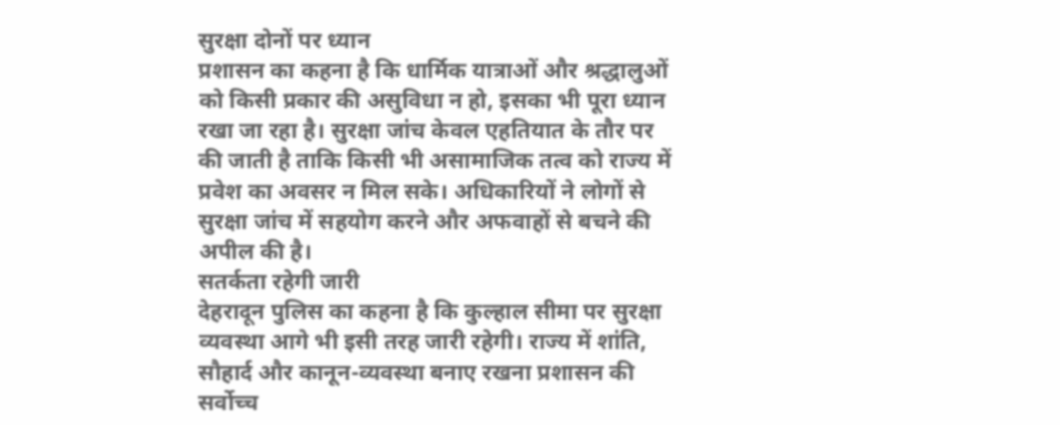सुरक्षा दोनों पर ध्यान
प्रशासन का कहना है कि धार्मिक यात्राओं और श्रद्धालुओं को किसी प्रकार की असुविधा न हो, इसका भी पूरा ध्यान रखा जा रहा है। सुरक्षा जांच केवल एहतियात के तौर पर की जाती है ताकि किसी भी असामाजिक तत्व को राज्य में प्रवेश का अवसर न मिल सके। अधिकारियों ने लोगों से सुरक्षा जांच में सहयोग करने और अफवाहों से बचने की अपील की है।
सतर्कता रहेगी जारी
देहरादून पुलिस का कहना है कि कुल्हाल सीमा पर सुरक्षा व्यवस्था आगे भी इसी तरह जारी रहेगी। राज्य में शांति, सौहार्द और कानून-व्यवस्था बनाए रखना प्रशासन की सर्वोच्च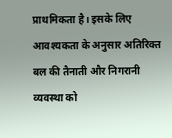प्राथमिकता है। इसके लिए आवश्यकता के अनुसार अतिरिक्त बल की तैनाती और निगरानी व्यवस्था को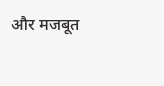और मजबूत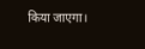किया जाएगा।